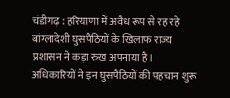चंडीगढ़ : हरियाणा में अवैध रूप से रह रहे बांग्लादेशी घुसपैठियों के खिलाफ राज्य प्रशासन ने कड़ा रुख अपनाया है। अधिकारियों ने इन घुसपैठियों की पहचान शुरू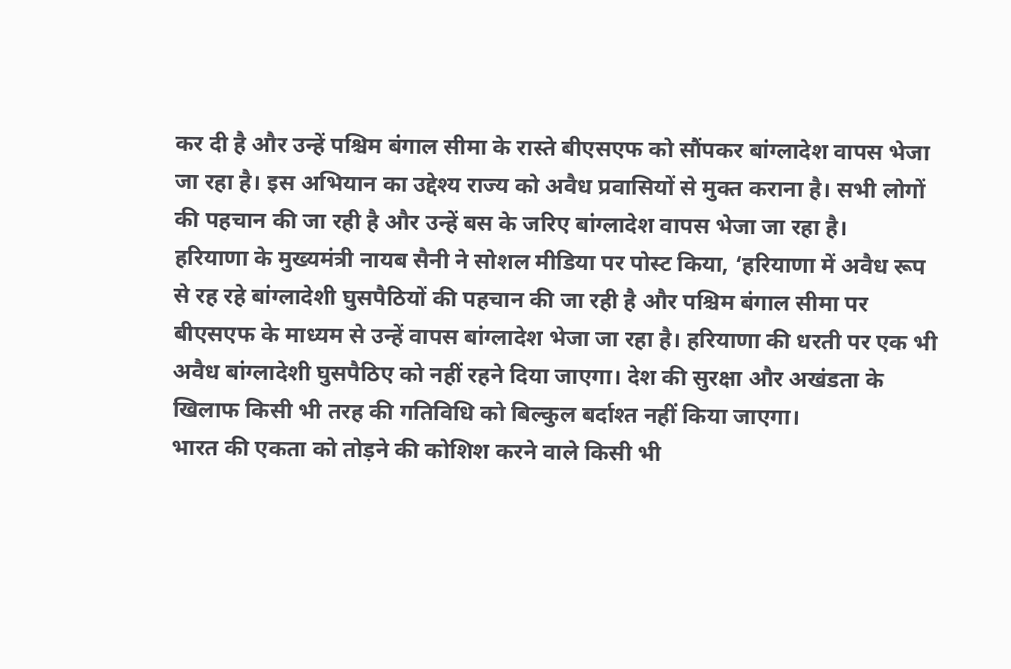कर दी है और उन्हें पश्चिम बंगाल सीमा के रास्ते बीएसएफ को सौंपकर बांग्लादेश वापस भेजा जा रहा है। इस अभियान का उद्देश्य राज्य को अवैध प्रवासियों से मुक्त कराना है। सभी लोगों की पहचान की जा रही है और उन्हें बस के जरिए बांग्लादेश वापस भेजा जा रहा है।
हरियाणा के मुख्यमंत्री नायब सैनी ने सोशल मीडिया पर पोस्ट किया, ‘हरियाणा में अवैध रूप से रह रहे बांग्लादेशी घुसपैठियों की पहचान की जा रही है और पश्चिम बंगाल सीमा पर बीएसएफ के माध्यम से उन्हें वापस बांग्लादेश भेजा जा रहा है। हरियाणा की धरती पर एक भी अवैध बांग्लादेशी घुसपैठिए को नहीं रहने दिया जाएगा। देश की सुरक्षा और अखंडता के खिलाफ किसी भी तरह की गतिविधि को बिल्कुल बर्दाश्त नहीं किया जाएगा।
भारत की एकता को तोड़ने की कोशिश करने वाले किसी भी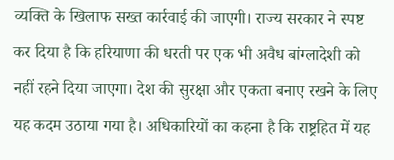व्यक्ति के खिलाफ सख्त कार्रवाई की जाएगी। राज्य सरकार ने स्पष्ट कर दिया है कि हरियाणा की धरती पर एक भी अवैध बांग्लादेशी को नहीं रहने दिया जाएगा। देश की सुरक्षा और एकता बनाए रखने के लिए यह कदम उठाया गया है। अधिकारियों का कहना है कि राष्ट्रहित में यह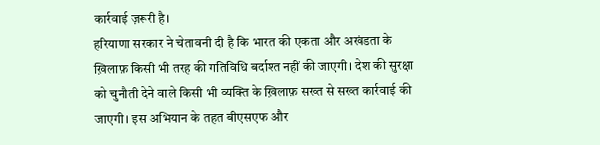कार्रवाई ज़रूरी है।
हरियाणा सरकार ने चेतावनी दी है कि भारत की एकता और अखंडता के ख़िलाफ़ किसी भी तरह की गतिविधि बर्दाश्त नहीं की जाएगी। देश की सुरक्षा को चुनौती देने वाले किसी भी व्यक्ति के ख़िलाफ़ सख्त से सख्त कार्रवाई की जाएगी। इस अभियान के तहत बीएसएफ और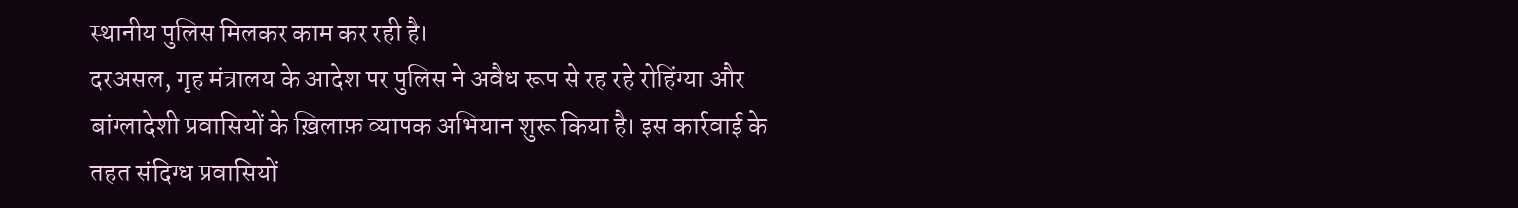स्थानीय पुलिस मिलकर काम कर रही है।
दरअसल, गृह मंत्रालय के आदेश पर पुलिस ने अवैध रूप से रह रहे रोहिंग्या और बांग्लादेशी प्रवासियों के ख़िलाफ़ व्यापक अभियान शुरू किया है। इस कार्रवाई के तहत संदिग्ध प्रवासियों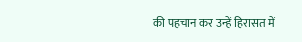की पहचान कर उन्हें हिरासत में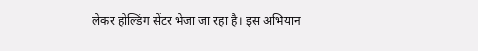लेकर होल्डिंग सेंटर भेजा जा रहा है। इस अभियान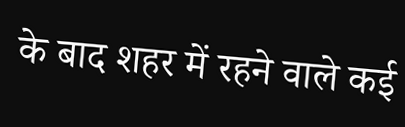के बाद शहर में रहने वाले कई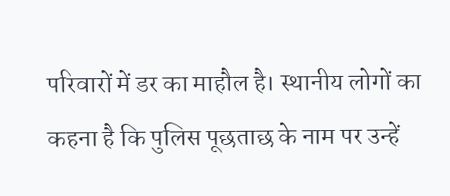परिवारों में डर का माहौल है। स्थानीय लोगों का कहना है कि पुलिस पूछताछ के नाम पर उन्हें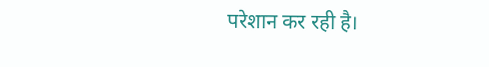परेशान कर रही है।